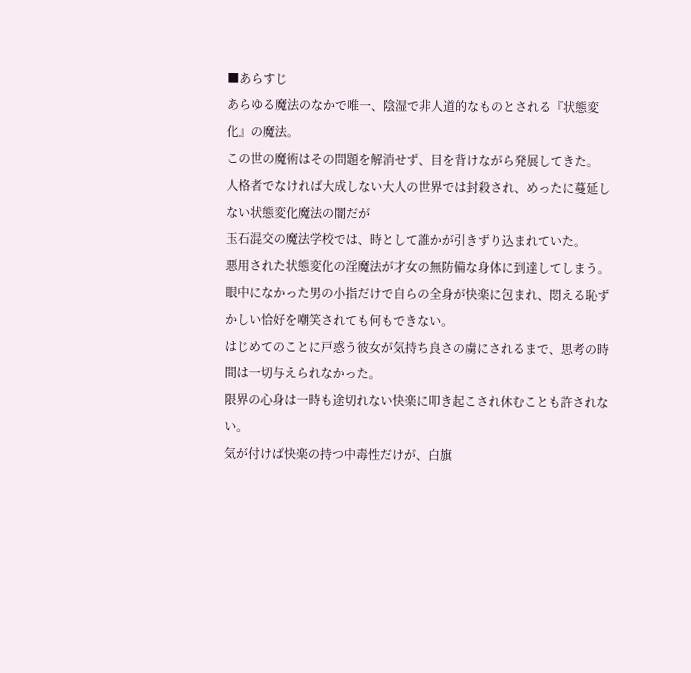■あらすじ
あらゆる魔法のなかで唯一、陰湿で非人道的なものとされる『状態変化』の魔法。
この世の魔術はその問題を解消せず、目を背けながら発展してきた。
人格者でなければ大成しない大人の世界では封殺され、めったに蔓延しない状態変化魔法の闇だが
玉石混交の魔法学校では、時として誰かが引きずり込まれていた。
悪用された状態変化の淫魔法が才女の無防備な身体に到達してしまう。
眼中になかった男の小指だけで自らの全身が快楽に包まれ、悶える恥ずかしい恰好を嘲笑されても何もできない。
はじめてのことに戸惑う彼女が気持ち良さの虜にされるまで、思考の時間は一切与えられなかった。
限界の心身は一時も途切れない快楽に叩き起こされ休むことも許されない。
気が付けば快楽の持つ中毒性だけが、白旗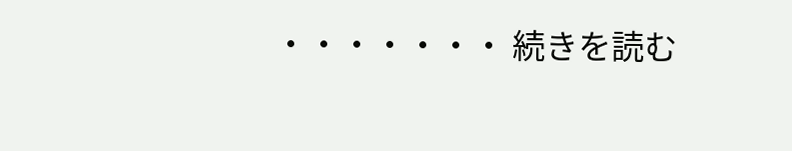・・・・・・・ 続きを読む